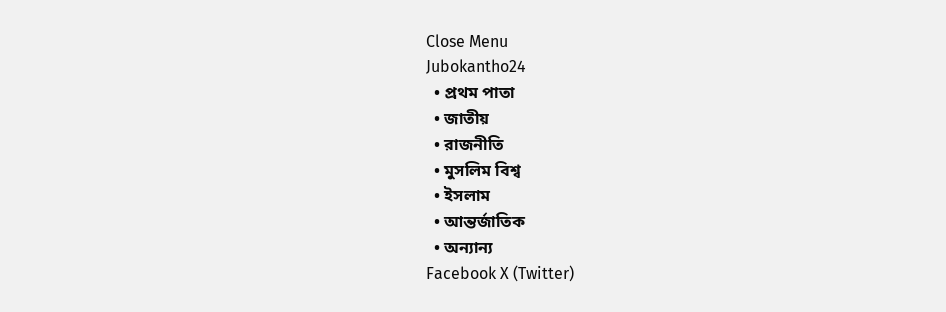Close Menu
Jubokantho24
  • প্রথম পাতা
  • জাতীয়
  • রাজনীতি
  • মুসলিম বিশ্ব
  • ইসলাম
  • আন্তর্জাতিক
  • অন্যান্য
Facebook X (Twitter)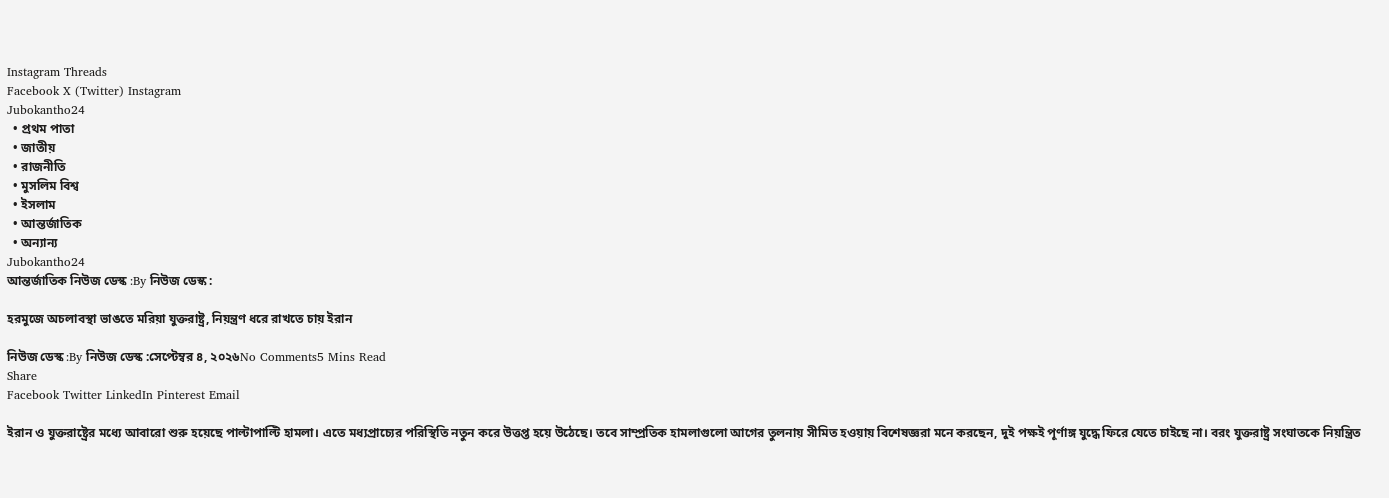Instagram Threads
Facebook X (Twitter) Instagram
Jubokantho24
  • প্রথম পাতা
  • জাতীয়
  • রাজনীতি
  • মুসলিম বিশ্ব
  • ইসলাম
  • আন্তর্জাতিক
  • অন্যান্য
Jubokantho24
আন্তর্জাতিক নিউজ ডেস্ক :By নিউজ ডেস্ক :

হরমুজে অচলাবস্থা ভাঙতে মরিয়া যুক্তরাষ্ট্র, নিয়ন্ত্রণ ধরে রাখতে চায় ইরান

নিউজ ডেস্ক :By নিউজ ডেস্ক :সেপ্টেম্বর ৪, ২০২৬No Comments5 Mins Read
Share
Facebook Twitter LinkedIn Pinterest Email

ইরান ও যুক্তরাষ্ট্রের মধ্যে আবারো শুরু হয়েছে পাল্টাপাল্টি হামলা। এতে মধ্যপ্রাচ্যের পরিস্থিতি নতুন করে উত্তপ্ত হয়ে উঠেছে। তবে সাম্প্রতিক হামলাগুলো আগের তুলনায় সীমিত হওয়ায় বিশেষজ্ঞরা মনে করছেন, দুই পক্ষই পূর্ণাঙ্গ যুদ্ধে ফিরে যেতে চাইছে না। বরং যুক্তরাষ্ট্র সংঘাতকে নিয়ন্ত্রিত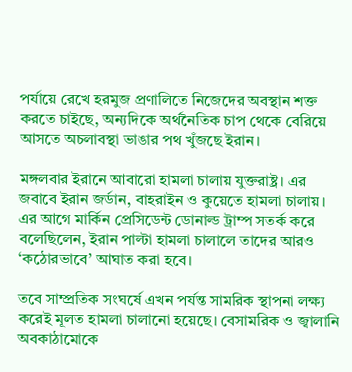পর্যায়ে রেখে হরমুজ প্রণালিতে নিজেদের অবস্থান শক্ত করতে চাইছে, অন্যদিকে অর্থনৈতিক চাপ থেকে বেরিয়ে আসতে অচলাবস্থা ভাঙার পথ খুঁজছে ইরান।

মঙ্গলবার ইরানে আবারো হামলা চালায় যুক্তরাষ্ট্র। এর জবাবে ইরান জর্ডান, বাহরাইন ও কুয়েতে হামলা চালায়। এর আগে মার্কিন প্রেসিডেন্ট ডোনাল্ড ট্রাম্প সতর্ক করে বলেছিলেন, ইরান পাল্টা হামলা চালালে তাদের আরও ‘কঠোরভাবে’ আঘাত করা হবে।

তবে সাম্প্রতিক সংঘর্ষে এখন পর্যন্ত সামরিক স্থাপনা লক্ষ্য করেই মূলত হামলা চালানো হয়েছে। বেসামরিক ও জ্বালানি অবকাঠামোকে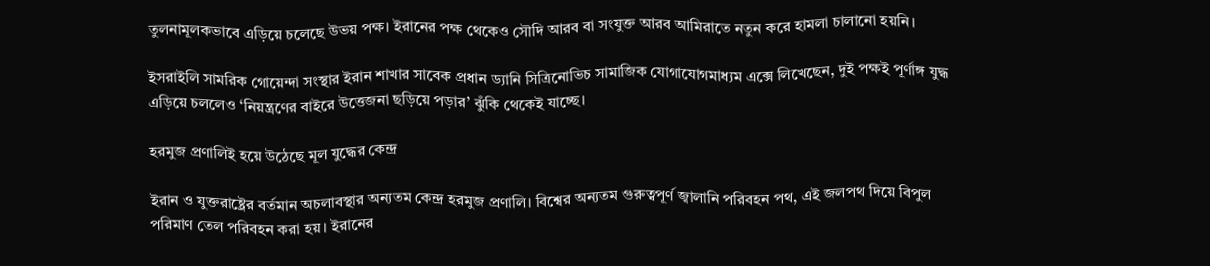তুলনামূলকভাবে এড়িয়ে চলেছে উভয় পক্ষ। ইরানের পক্ষ থেকেও সৌদি আরব বা সংযুক্ত আরব আমিরাতে নতুন করে হামলা চালানো হয়নি।

ইসরাইলি সামরিক গোয়েন্দা সংস্থার ইরান শাখার সাবেক প্রধান ড্যানি সিত্রিনোভিচ সামাজিক যোগাযোগমাধ্যম এক্সে লিখেছেন, দুই পক্ষই পূর্ণাঙ্গ যুদ্ধ এড়িয়ে চললেও ‘নিয়ন্ত্রণের বাইরে উত্তেজনা ছড়িয়ে পড়ার’ ঝুঁকি থেকেই যাচ্ছে।

হরমুজ প্রণালিই হয়ে উঠেছে মূল যুদ্ধের কেন্দ্র

ইরান ও যুক্তরাষ্ট্রের বর্তমান অচলাবস্থার অন্যতম কেন্দ্র হরমুজ প্রণালি। বিশ্বের অন্যতম গুরুত্বপূর্ণ জ্বালানি পরিবহন পথ, এই জলপথ দিয়ে বিপুল পরিমাণ তেল পরিবহন করা হয়। ইরানের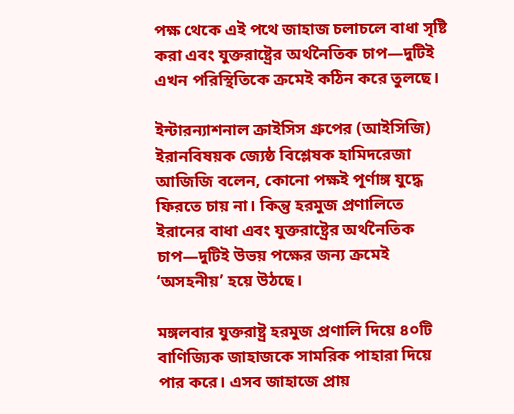পক্ষ থেকে এই পথে জাহাজ চলাচলে বাধা সৃষ্টি করা এবং যুক্তরাষ্ট্রের অর্থনৈতিক চাপ—দুটিই এখন পরিস্থিতিকে ক্রমেই কঠিন করে তুলছে।

ইন্টারন্যাশনাল ক্রাইসিস গ্রুপের (আইসিজি) ইরানবিষয়ক জ্যেষ্ঠ বিশ্লেষক হামিদরেজা আজিজি বলেন, কোনো পক্ষই পূর্ণাঙ্গ যুদ্ধে ফিরতে চায় না। কিন্তু হরমুজ প্রণালিতে ইরানের বাধা এবং যুক্তরাষ্ট্রের অর্থনৈতিক চাপ—দুটিই উভয় পক্ষের জন্য ক্রমেই ‘অসহনীয়’ হয়ে উঠছে।

মঙ্গলবার যুক্তরাষ্ট্র হরমুজ প্রণালি দিয়ে ৪০টি বাণিজ্যিক জাহাজকে সামরিক পাহারা দিয়ে পার করে। এসব জাহাজে প্রায়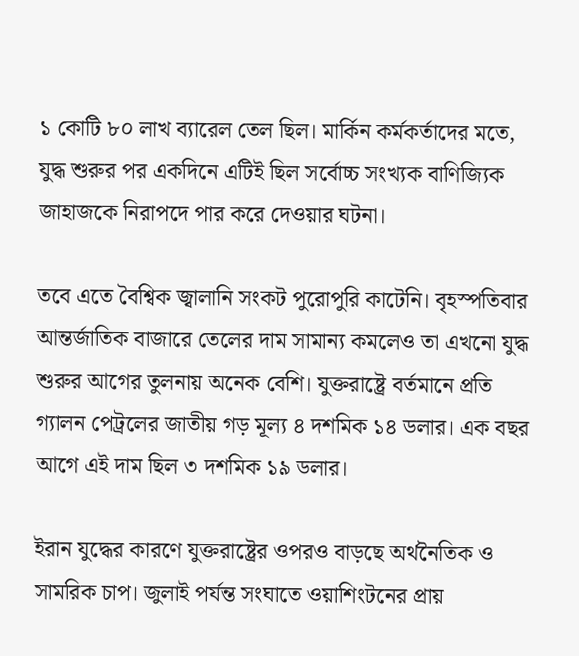১ কোটি ৮০ লাখ ব্যারেল তেল ছিল। মার্কিন কর্মকর্তাদের মতে, যুদ্ধ শুরুর পর একদিনে এটিই ছিল সর্বোচ্চ সংখ্যক বাণিজ্যিক জাহাজকে নিরাপদে পার করে দেওয়ার ঘটনা।

তবে এতে বৈশ্বিক জ্বালানি সংকট পুরোপুরি কাটেনি। বৃহস্পতিবার আন্তর্জাতিক বাজারে তেলের দাম সামান্য কমলেও তা এখনো যুদ্ধ শুরুর আগের তুলনায় অনেক বেশি। যুক্তরাষ্ট্রে বর্তমানে প্রতি গ্যালন পেট্রলের জাতীয় গড় মূল্য ৪ দশমিক ১৪ ডলার। এক বছর আগে এই দাম ছিল ৩ দশমিক ১৯ ডলার।

ইরান যুদ্ধের কারণে যুক্তরাষ্ট্রের ওপরও বাড়ছে অর্থনৈতিক ও সামরিক চাপ। জুলাই পর্যন্ত সংঘাতে ওয়াশিংটনের প্রায়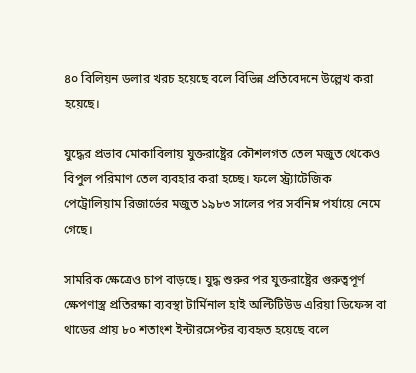৪০ বিলিয়ন ডলার খরচ হয়েছে বলে বিভিন্ন প্রতিবেদনে উল্লেখ করা হয়েছে।

যুদ্ধের প্রভাব মোকাবিলায় যুক্তরাষ্ট্রের কৌশলগত তেল মজুত থেকেও বিপুল পরিমাণ তেল ব্যবহার করা হচ্ছে। ফলে স্ট্র্যাটেজিক পেট্রোলিয়াম রিজার্ভের মজুত ১৯৮৩ সালের পর সর্বনিম্ন পর্যায়ে নেমে গেছে।

সামরিক ক্ষেত্রেও চাপ বাড়ছে। যুদ্ধ শুরুর পর যুক্তরাষ্ট্রের গুরুত্বপূর্ণ ক্ষেপণাস্ত্র প্রতিরক্ষা ব্যবস্থা টার্মিনাল হাই অল্টিটিউড এরিয়া ডিফেন্স বা থাডের প্রায় ৮০ শতাংশ ইন্টারসেপ্টর ব্যবহৃত হয়েছে বলে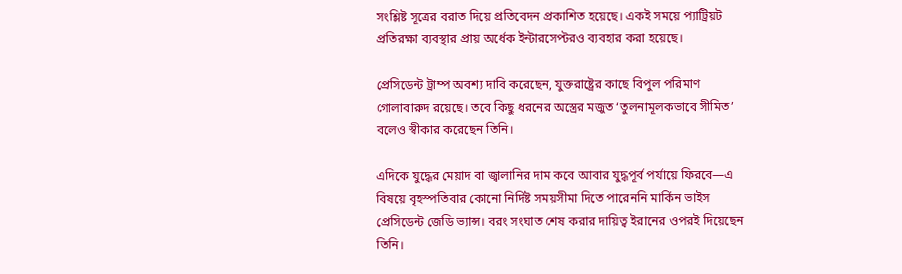সংশ্লিষ্ট সূত্রের বরাত দিয়ে প্রতিবেদন প্রকাশিত হয়েছে। একই সময়ে প্যাট্রিয়ট প্রতিরক্ষা ব্যবস্থার প্রায় অর্ধেক ইন্টারসেপ্টরও ব্যবহার করা হয়েছে।

প্রেসিডেন্ট ট্রাম্প অবশ্য দাবি করেছেন, যুক্তরাষ্ট্রের কাছে বিপুল পরিমাণ গোলাবারুদ রয়েছে। তবে কিছু ধরনের অস্ত্রের মজুত ‘তুলনামূলকভাবে সীমিত’ বলেও স্বীকার করেছেন তিনি।

এদিকে যুদ্ধের মেয়াদ বা জ্বালানির দাম কবে আবার যুদ্ধপূর্ব পর্যায়ে ফিরবে—এ বিষয়ে বৃহস্পতিবার কোনো নির্দিষ্ট সময়সীমা দিতে পারেননি মার্কিন ভাইস প্রেসিডেন্ট জেডি ভ্যান্স। বরং সংঘাত শেষ করার দায়িত্ব ইরানের ওপরই দিয়েছেন তিনি।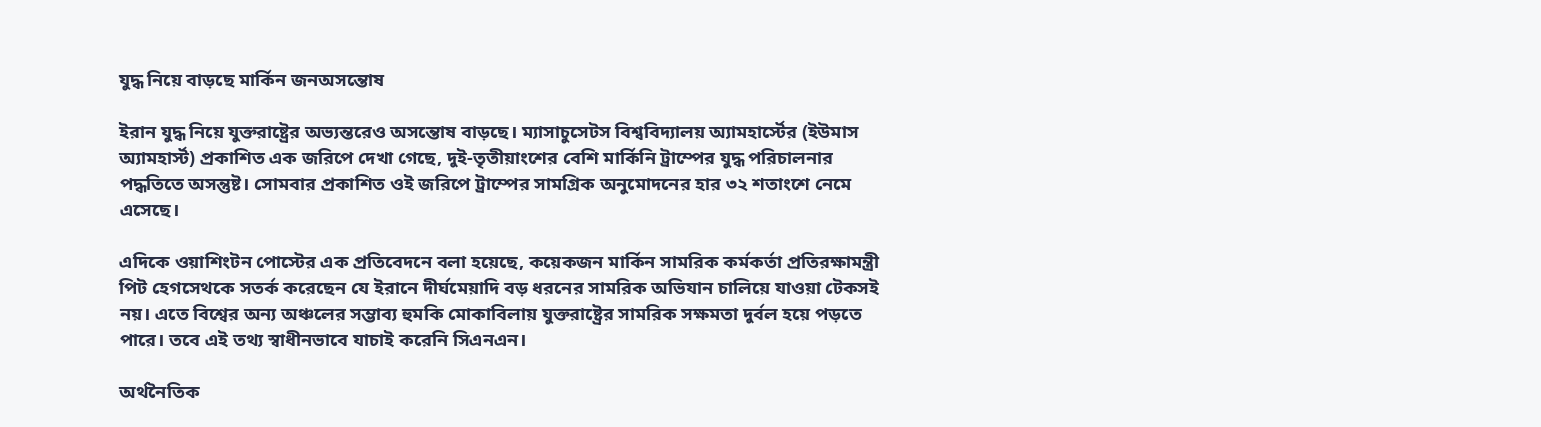যুদ্ধ নিয়ে বাড়ছে মার্কিন জনঅসন্তোষ

ইরান যুদ্ধ নিয়ে যুক্তরাষ্ট্রের অভ্যন্তরেও অসন্তোষ বাড়ছে। ম্যাসাচুসেটস বিশ্ববিদ্যালয় অ্যামহার্স্টের (ইউমাস অ্যামহার্স্ট) প্রকাশিত এক জরিপে দেখা গেছে, দুই-তৃতীয়াংশের বেশি মার্কিনি ট্রাম্পের যুদ্ধ পরিচালনার পদ্ধতিতে অসন্তুষ্ট। সোমবার প্রকাশিত ওই জরিপে ট্রাম্পের সামগ্রিক অনুমোদনের হার ৩২ শতাংশে নেমে এসেছে।

এদিকে ওয়াশিংটন পোস্টের এক প্রতিবেদনে বলা হয়েছে, কয়েকজন মার্কিন সামরিক কর্মকর্তা প্রতিরক্ষামন্ত্রী পিট হেগসেথকে সতর্ক করেছেন যে ইরানে দীর্ঘমেয়াদি বড় ধরনের সামরিক অভিযান চালিয়ে যাওয়া টেকসই নয়। এতে বিশ্বের অন্য অঞ্চলের সম্ভাব্য হুমকি মোকাবিলায় যুক্তরাষ্ট্রের সামরিক সক্ষমতা দুর্বল হয়ে পড়তে পারে। তবে এই তথ্য স্বাধীনভাবে যাচাই করেনি সিএনএন।

অর্থনৈতিক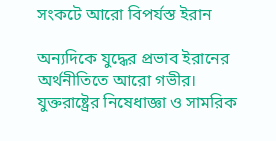সংকটে আরো বিপর্যস্ত ইরান

অন্যদিকে যুদ্ধের প্রভাব ইরানের অর্থনীতিতে আরো গভীর। যুক্তরাষ্ট্রের নিষেধাজ্ঞা ও সামরিক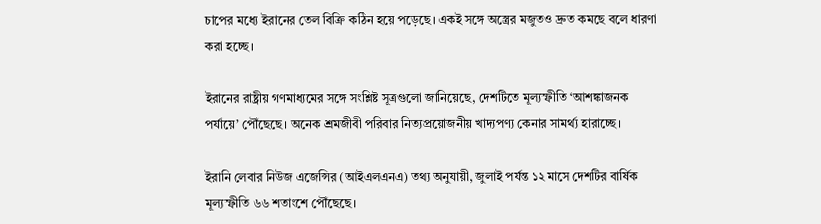চাপের মধ্যে ইরানের তেল বিক্রি কঠিন হয়ে পড়েছে। একই সঙ্গে অস্ত্রের মজুতও দ্রুত কমছে বলে ধারণা করা হচ্ছে।

ইরানের রাষ্ট্রীয় গণমাধ্যমের সঙ্গে সংশ্লিষ্ট সূত্রগুলো জানিয়েছে, দেশটিতে মূল্যস্ফীতি ‘আশঙ্কাজনক পর্যায়ে’ পৌঁছেছে। অনেক শ্রমজীবী পরিবার নিত্যপ্রয়োজনীয় খাদ্যপণ্য কেনার সামর্থ্য হারাচ্ছে।

ইরানি লেবার নিউজ এজেন্সির (আইএলএনএ) তথ্য অনুযায়ী, জুলাই পর্যন্ত ১২ মাসে দেশটির বার্ষিক মূল্যস্ফীতি ৬৬ শতাংশে পৌঁছেছে।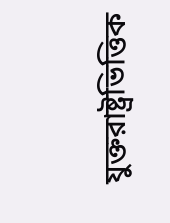যুক্তরাষ্ট্রভিত্তিক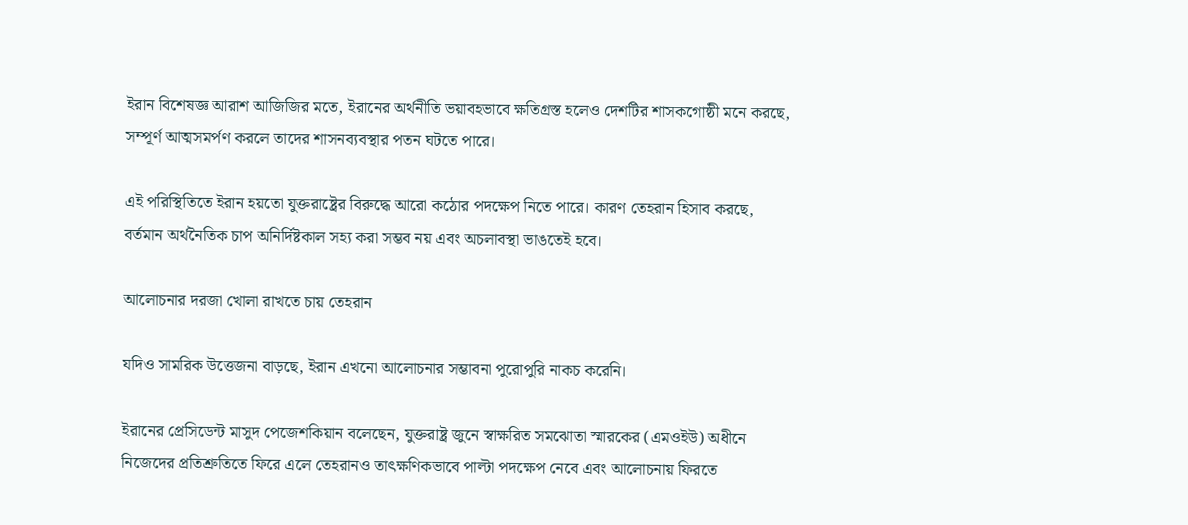ইরান বিশেষজ্ঞ আরাশ আজিজির মতে, ইরানের অর্থনীতি ভয়াবহভাবে ক্ষতিগ্রস্ত হলেও দেশটির শাসকগোষ্ঠী মনে করছে, সম্পূর্ণ আত্মসমর্পণ করলে তাদের শাসনব্যবস্থার পতন ঘটতে পারে।

এই পরিস্থিতিতে ইরান হয়তো যুক্তরাষ্ট্রের বিরুদ্ধে আরো কঠোর পদক্ষেপ নিতে পারে। কারণ তেহরান হিসাব করছে, বর্তমান অর্থনৈতিক চাপ অনির্দিষ্টকাল সহ্য করা সম্ভব নয় এবং অচলাবস্থা ভাঙতেই হবে।

আলোচনার দরজা খোলা রাখতে চায় তেহরান

যদিও সামরিক উত্তেজনা বাড়ছে, ইরান এখনো আলোচনার সম্ভাবনা পুরোপুরি নাকচ করেনি।

ইরানের প্রেসিডেন্ট মাসুদ পেজেশকিয়ান বলেছেন, যুক্তরাষ্ট্র জুনে স্বাক্ষরিত সমঝোতা স্মারকের (এমওইউ) অধীনে নিজেদের প্রতিশ্রুতিতে ফিরে এলে তেহরানও তাৎক্ষণিকভাবে পাল্টা পদক্ষেপ নেবে এবং আলোচনায় ফিরতে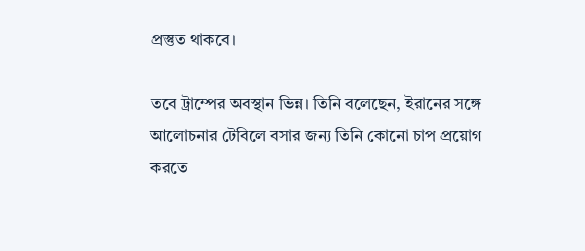প্রস্তুত থাকবে।

তবে ট্রাম্পের অবস্থান ভিন্ন। তিনি বলেছেন, ইরানের সঙ্গে আলোচনার টেবিলে বসার জন্য তিনি কোনো চাপ প্রয়োগ করতে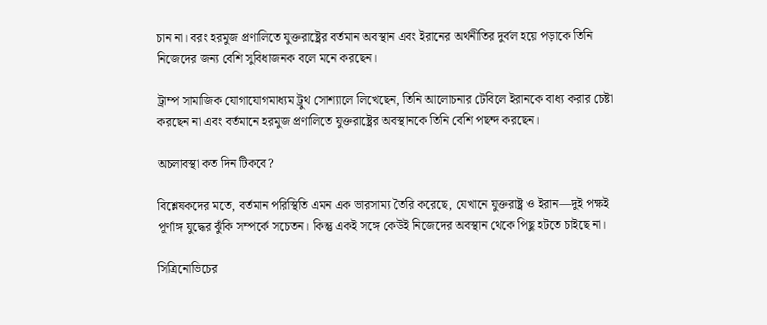চান না। বরং হরমুজ প্রণালিতে যুক্তরাষ্ট্রের বর্তমান অবস্থান এবং ইরানের অর্থনীতির দুর্বল হয়ে পড়াকে তিনি নিজেদের জন্য বেশি সুবিধাজনক বলে মনে করছেন।

ট্রাম্প সামাজিক যোগাযোগমাধ্যম ট্রুথ সোশ্যালে লিখেছেন, তিনি আলোচনার টেবিলে ইরানকে বাধ্য করার চেষ্টা করছেন না এবং বর্তমানে হরমুজ প্রণালিতে যুক্তরাষ্ট্রের অবস্থানকে তিনি বেশি পছন্দ করছেন।

অচলাবস্থা কত দিন টিকবে?

বিশ্লেষকদের মতে, বর্তমান পরিস্থিতি এমন এক ভারসাম্য তৈরি করেছে, যেখানে যুক্তরাষ্ট্র ও ইরান—দুই পক্ষই পূর্ণাঙ্গ যুদ্ধের ঝুঁকি সম্পর্কে সচেতন। কিন্তু একই সঙ্গে কেউই নিজেদের অবস্থান থেকে পিছু হটতে চাইছে না।

সিত্রিনোভিচের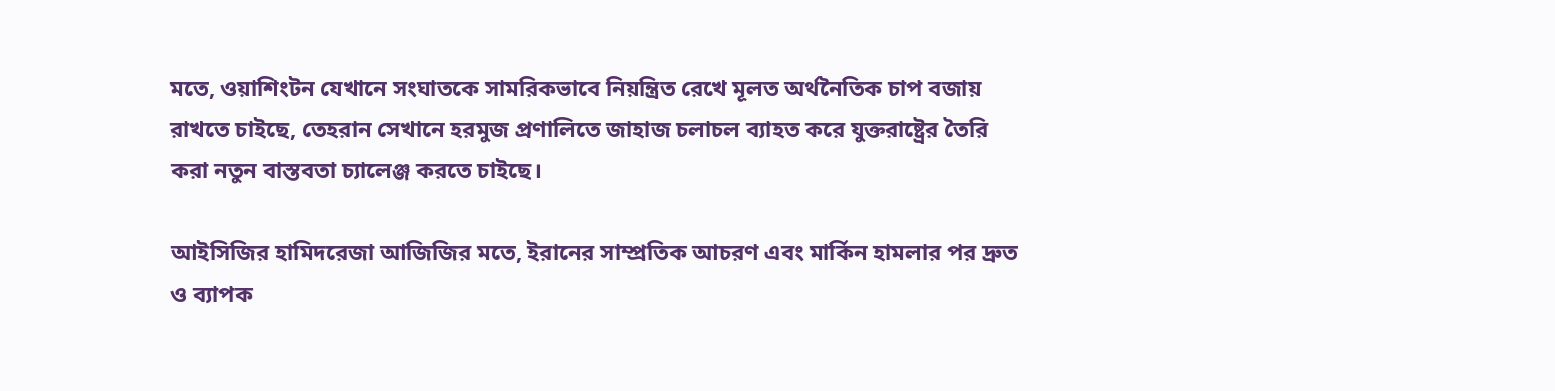মতে, ওয়াশিংটন যেখানে সংঘাতকে সামরিকভাবে নিয়ন্ত্রিত রেখে মূলত অর্থনৈতিক চাপ বজায় রাখতে চাইছে, তেহরান সেখানে হরমুজ প্রণালিতে জাহাজ চলাচল ব্যাহত করে যুক্তরাষ্ট্রের তৈরি করা নতুন বাস্তবতা চ্যালেঞ্জ করতে চাইছে।

আইসিজির হামিদরেজা আজিজির মতে, ইরানের সাম্প্রতিক আচরণ এবং মার্কিন হামলার পর দ্রুত ও ব্যাপক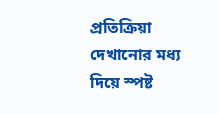প্রতিক্রিয়া দেখানোর মধ্য দিয়ে স্পষ্ট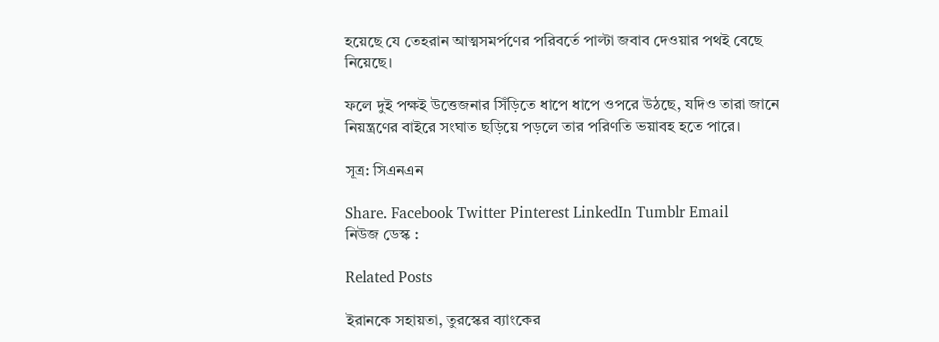হয়েছে যে তেহরান আত্মসমর্পণের পরিবর্তে পাল্টা জবাব দেওয়ার পথই বেছে নিয়েছে।

ফলে দুই পক্ষই উত্তেজনার সিঁড়িতে ধাপে ধাপে ওপরে উঠছে, যদিও তারা জানে নিয়ন্ত্রণের বাইরে সংঘাত ছড়িয়ে পড়লে তার পরিণতি ভয়াবহ হতে পারে।

সূত্র: সিএনএন

Share. Facebook Twitter Pinterest LinkedIn Tumblr Email
নিউজ ডেস্ক :

Related Posts

ইরানকে সহায়তা, তুরস্কের ব্যাংকের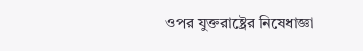ওপর যুক্তরাষ্ট্রের নিষেধাজ্ঞা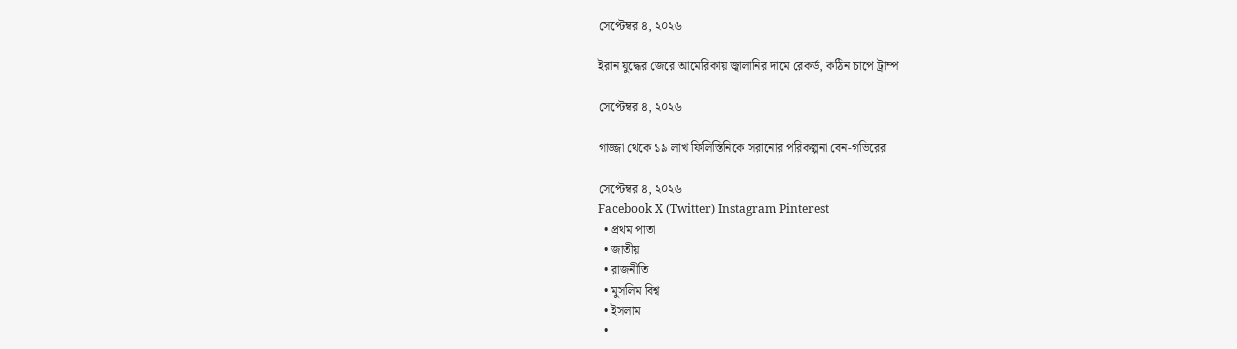সেপ্টেম্বর ৪, ২০২৬

ইরান যুদ্ধের জেরে আমেরিকায় জ্বালানির দামে রেকর্ড, কঠিন চাপে ট্রাম্প

সেপ্টেম্বর ৪, ২০২৬

গাজ্জা থেকে ১৯ লাখ ফিলিস্তিনিকে সরানোর পরিকল্পনা বেন-গভিরের

সেপ্টেম্বর ৪, ২০২৬
Facebook X (Twitter) Instagram Pinterest
  • প্রথম পাতা
  • জাতীয়
  • রাজনীতি
  • মুসলিম বিশ্ব
  • ইসলাম
  •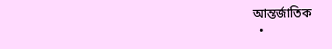আন্তর্জাতিক
  •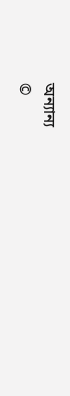অন্যান্য
©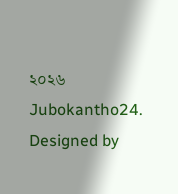২০২৬ Jubokantho24. Designed by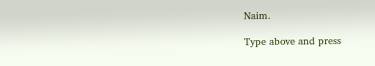Naim.

Type above and press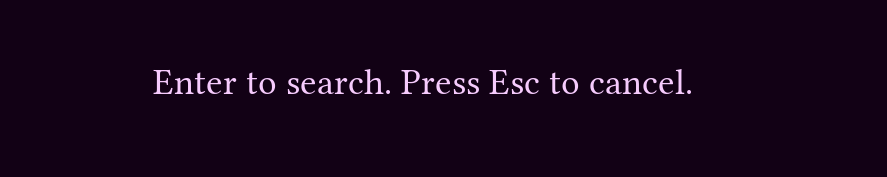Enter to search. Press Esc to cancel.